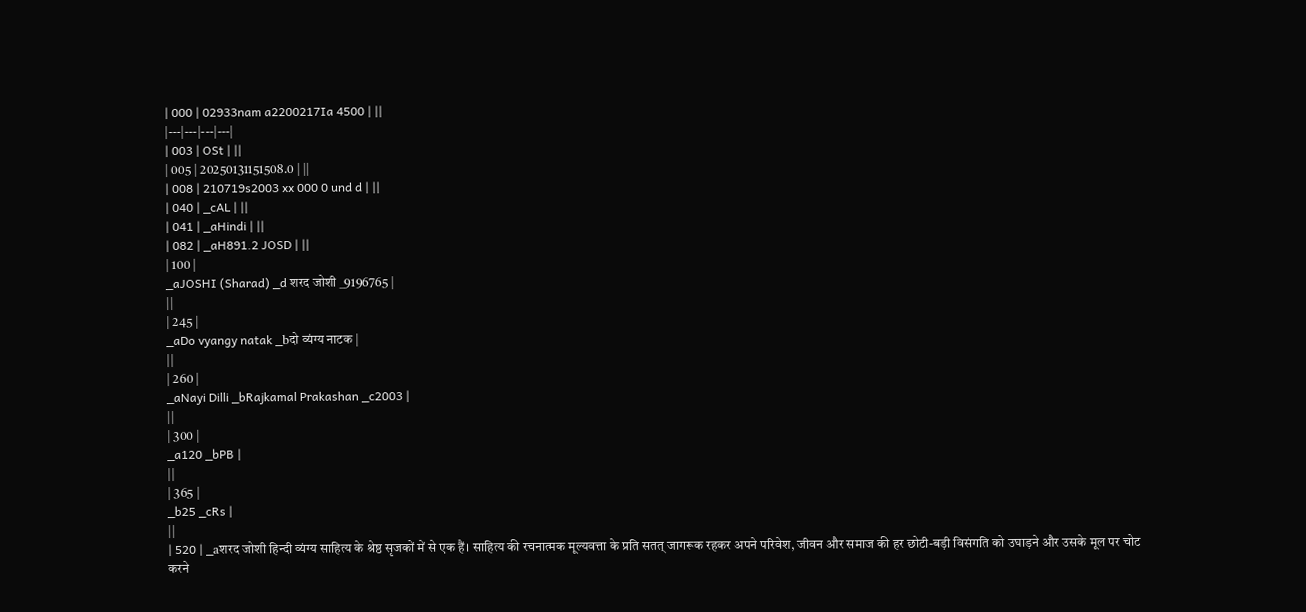| 000 | 02933nam a2200217Ia 4500 | ||
|---|---|---|---|
| 003 | OSt | ||
| 005 | 20250131151508.0 | ||
| 008 | 210719s2003 xx 000 0 und d | ||
| 040 | _cAL | ||
| 041 | _aHindi | ||
| 082 | _aH891.2 JOSD | ||
| 100 |
_aJOSHI (Sharad) _d शरद जोशी _9196765 |
||
| 245 |
_aDo vyangy natak _bदो व्यंग्य नाटक |
||
| 260 |
_aNayi Dilli _bRajkamal Prakashan _c2003 |
||
| 300 |
_a120 _bPB |
||
| 365 |
_b25 _cRs |
||
| 520 | _aशरद जोशी हिन्दी व्यंग्य साहित्य के श्रेष्ठ सृजकों में से एक हैं। साहित्य की रचनात्मक मूल्यवत्ता के प्रति सतत् जागरूक रहकर अपने परिवेश, जीवन और समाज की हर छोटी-बड़ी विसंगति को उघाड़ने और उसके मूल पर चोट करने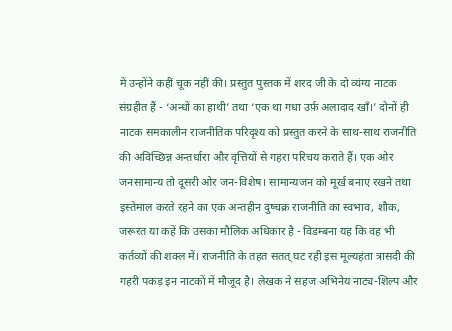में उन्होंने कहीं चूक नहीं की। प्रस्तुत पुस्तक में शरद जी के दो व्यंग्य नाटक संग्रहीत हैं - ‘अन्धों का हाथी’ तथा ‘एक था गधा उर्फ़ अलादाद खाँ।’ दोनों ही नाटक समकालीन राजनीतिक परिदृश्य को प्रस्तुत करने के साथ-साथ राजनीति की अविच्छिन्न अन्तर्धारा और वृत्तियों से गहरा परिचय कराते हैं। एक ओर जनसामान्य तो दूसरी ओर जन-विशेष। सामान्यजन को मूर्ख बनाए रखने तथा इस्तेमाल करते रहने का एक अन्तहीन दुष्चक्र राजनीति का स्वभाव, शौक, जरूरत या कहें कि उसका मौलिक अधिकार है - विडम्बना यह कि वह भी कर्तव्यों की शक्ल में। राजनीति के तहत सतत् घट रही इस मूल्यहंता त्रासदी की गहरी पकड़ इन नाटकों में मौजूद है। लेखक ने सहज अभिनेय नाट्य-शिल्प और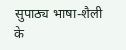सुपाठ्य भाषा-शैली के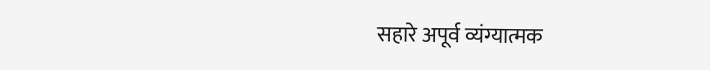सहारे अपूर्व व्यंग्यात्मक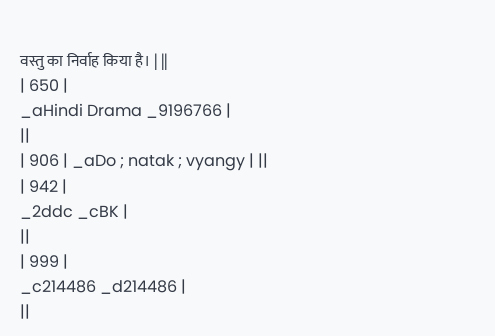वस्तु का निर्वाह किया है। | ||
| 650 |
_aHindi Drama _9196766 |
||
| 906 | _aDo ; natak ; vyangy | ||
| 942 |
_2ddc _cBK |
||
| 999 |
_c214486 _d214486 |
||